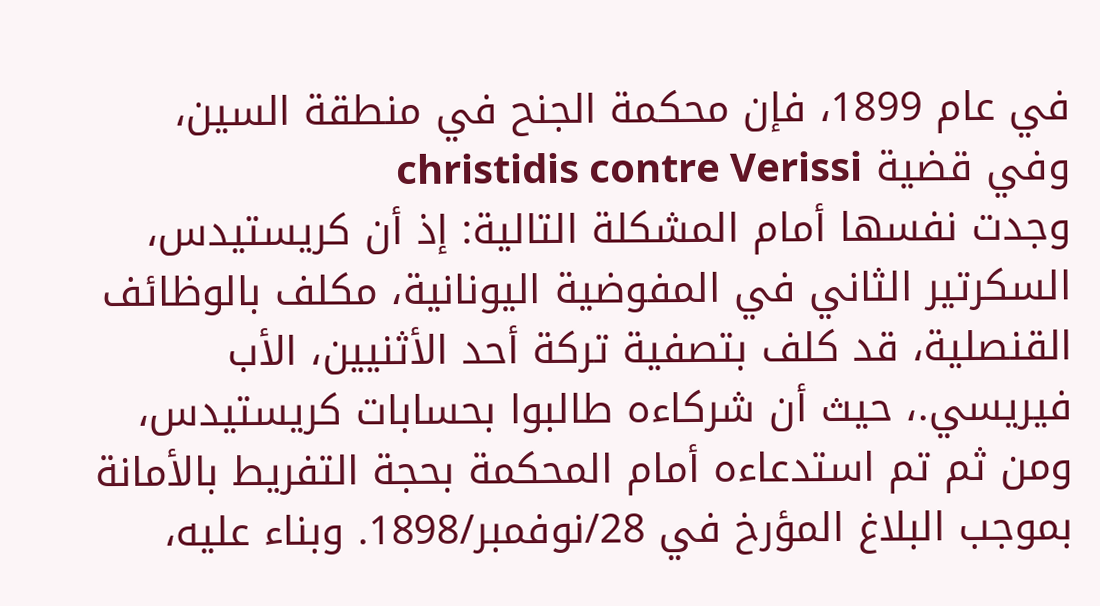في عام 1899، فإن محكمة الجنح في منطقة السين، وفي قضية christidis contre Verissi
وجدت نفسها أمام المشكلة التالية: إذ أن کريستيدس، السكرتير الثاني في المفوضية اليونانية، مكلف بالوظائف القنصلية، قد كلف بتصفية تركة أحد الأثنيين، الأب فيريسي.، حيث أن شرکاءه طالبوا بحسابات کريستيدس، ومن ثم تم استدعاءه أمام المحكمة بحجة التفريط بالأمانة بموجب البلاغ المؤرخ في 28/نوفمبر/1898. وبناء عليه،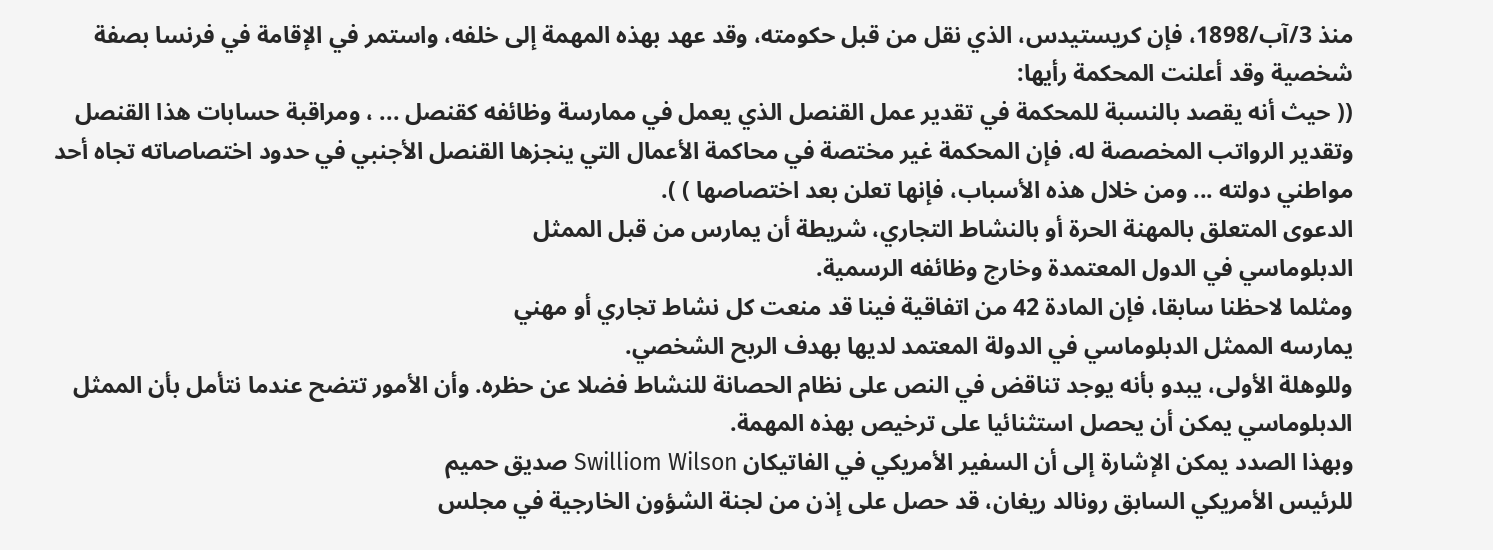منذ 3/آب/1898، فإن کريستيدس، الذي نقل من قبل حکومته، وقد عهد بهذه المهمة إلى خلفه، واستمر في الإقامة في فرنسا بصفة شخصية وقد أعلنت المحكمة رأيها:
(( حيث أنه يقصد بالنسبة للمحكمة في تقدير عمل القنصل الذي يعمل في ممارسة وظائفه كقنصل ... ، ومراقبة حسابات هذا القنصل وتقدير الرواتب المخصصة له، فإن المحكمة غير مختصة في محاكمة الأعمال التي ينجزها القنصل الأجنبي في حدود اختصاصاته تجاه أحد مواطني دولته ... ومن خلال هذه الأسباب، فإنها تعلن بعد اختصاصها ) ).
الدعوى المتعلق بالمهنة الحرة أو بالنشاط التجاري، شريطة أن يمارس من قبل الممثل
الدبلوماسي في الدول المعتمدة وخارج وظائفه الرسمية.
ومثلما لاحظنا سابقا، فإن المادة 42 من اتفاقية فينا قد منعت كل نشاط تجاري أو مهني
يمارسه الممثل الدبلوماسي في الدولة المعتمد لديها بهدف الربح الشخصي.
وللوهلة الأولى، يبدو بأنه يوجد تناقض في النص على نظام الحصانة للنشاط فضلا عن حظره. وأن الأمور تتضح عندما نتأمل بأن الممثل الدبلوماسي يمكن أن يحصل استثنائيا على ترخيص بهذه المهمة.
وبهذا الصدد يمكن الإشارة إلى أن السفير الأمريكي في الفاتيكان Swilliom Wilson صديق حميم
للرئيس الأمريكي السابق رونالد ريغان، قد حصل على إذن من لجنة الشؤون الخارجية في مجلس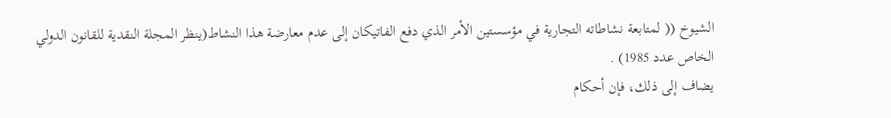الشيوخ (( لمتابعة نشاطاته التجارية في مؤسستين الأمر الذي دفع الفاتيكان إلى عدم معارضة هذا النشاط(ينظر المجلة النقدية للقانون الدولي الخاص عدد 1985) .
يضاف إلى ذلك، فإن أحكام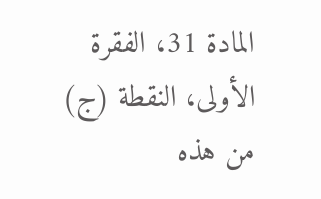المادة 31، الفقرة الأولى، النقطة (ج) من هذه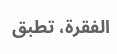الفقرة، تطبق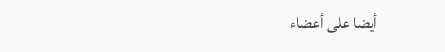أيضا على أعضاء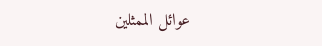عوائل الممثلين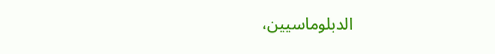الدبلوماسيين،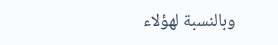وبالنسبة لهؤلاء